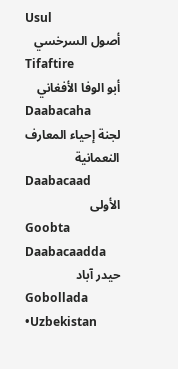Usul
أصول السرخسي
Tifaftire
أبو الوفا الأفغاني
Daabacaha
لجنة إحياء المعارف النعمانية
Daabacaad
الأولى
Goobta Daabacaadda
حيدر آباد
Gobollada
•Uzbekistan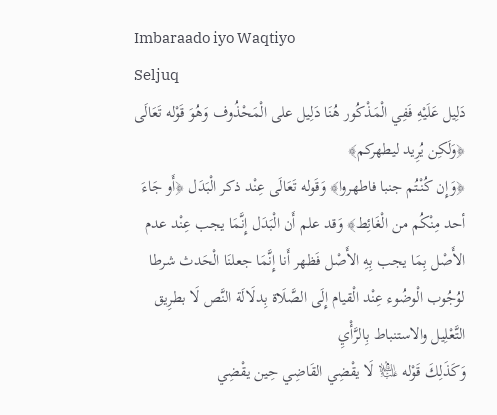Imbaraado iyo Waqtiyo
Seljuq
دَلِيل عَلَيْهِ فَفِي الْمَذْكُور هُنَا دَلِيل على الْمَحْذُوف وَهُوَ قَوْله تَعَالَى ﴿وَلَكِن يُرِيد ليطهركم﴾
﴿وَإِن كُنْتُم جنبا فاطهروا﴾ وَقَوله تَعَالَى عِنْد ذكر الْبَدَل ﴿أَو جَاءَ أحد مِنْكُم من الْغَائِط﴾ وَقد علم أَن الْبَدَل إِنَّمَا يجب عِنْد عدم الأَصْل بِمَا يجب بِهِ الأَصْل فَظهر أَنا إِنَّمَا جعلنَا الْحَدث شرطا لوُجُوب الْوضُوء عِنْد الْقيام إِلَى الصَّلَاة بِدلَالَة النَّص لَا بطرِيق التَّعْلِيل والاستنباط بِالرَّأْيِ
وَكَذَلِكَ قَوْله ﵇ لَا يقْضِي القَاضِي حِين يقْضِي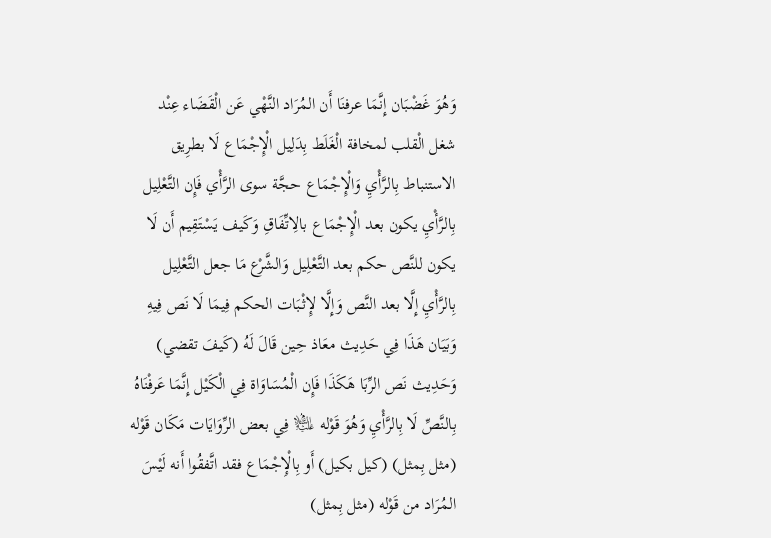وَهُوَ غَضْبَان إِنَّمَا عرفنَا أَن المُرَاد النَّهْي عَن الْقَضَاء عِنْد شغل الْقلب لمخافة الْغَلَط بِدَلِيل الْإِجْمَاع لَا بطرِيق الاستنباط بِالرَّأْيِ وَالْإِجْمَاع حجَّة سوى الرَّأْي فَإِن التَّعْلِيل بِالرَّأْيِ يكون بعد الْإِجْمَاع بالِاتِّفَاقِ وَكَيف يَسْتَقِيم أَن لَا يكون للنَّص حكم بعد التَّعْلِيل وَالشَّرْع مَا جعل التَّعْلِيل بِالرَّأْيِ إِلَّا بعد النَّص وَإِلَّا لإِثْبَات الحكم فِيمَا لَا نَص فِيهِ
وَبَيَان هَذَا فِي حَدِيث معَاذ حِين قَالَ لَهُ (كَيفَ تقضي) وَحَدِيث نَص الرِّبَا هَكَذَا فَإِن الْمُسَاوَاة فِي الْكَيْل إِنَّمَا عَرفْنَاهُ بِالنَّصِّ لَا بِالرَّأْيِ وَهُوَ قَوْله ﵇ فِي بعض الرِّوَايَات مَكَان قَوْله (مثل بِمثل) (كيل بكيل) أَو بِالْإِجْمَاع فقد اتَّفقُوا أَنه لَيْسَ المُرَاد من قَوْله (مثل بِمثل)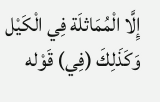إِلَّا الْمُمَاثلَة فِي الْكَيْل وَكَذَلِكَ (فِي) قَوْله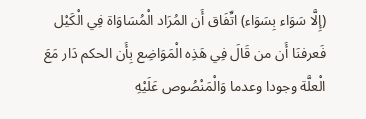(إِلَّا سَوَاء بِسَوَاء) اتِّفَاق أَن المُرَاد الْمُسَاوَاة فِي الْكَيْل فَعرفنَا أَن من قَالَ فِي هَذِه الْمَوَاضِع بِأَن الحكم دَار مَعَ الْعلَّة وجودا وعدما وَالْمَنْصُوص عَلَيْهِ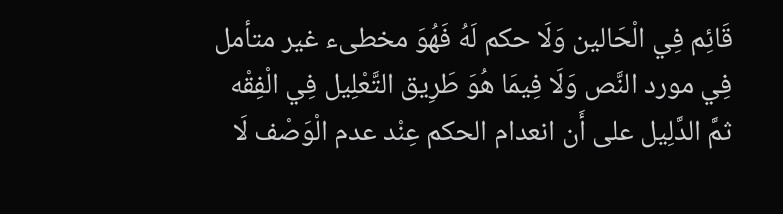قَائِم فِي الْحَالين وَلَا حكم لَهُ فَهُوَ مخطىء غير متأمل فِي مورد النَّص وَلَا فِيمَا هُوَ طَرِيق التَّعْلِيل فِي الْفِقْه
ثمَّ الدَّلِيل على أَن انعدام الحكم عِنْد عدم الْوَصْف لَا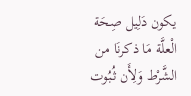يكون دَلِيل صِحَة الْعلَّة مَا ذكرنَا من الشَّرْط وَلِأَن ثُبُوت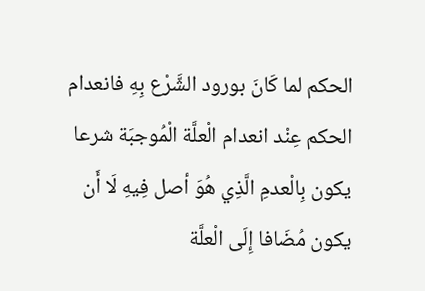الحكم لما كَانَ بورود الشَّرْع بِهِ فانعدام الحكم عِنْد انعدام الْعلَّة الْمُوجبَة شرعا يكون بِالْعدمِ الَّذِي هُوَ أصل فِيهِ لَا أَن يكون مُضَافا إِلَى الْعلَّة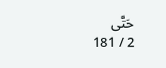حَتَّى
2 / 181